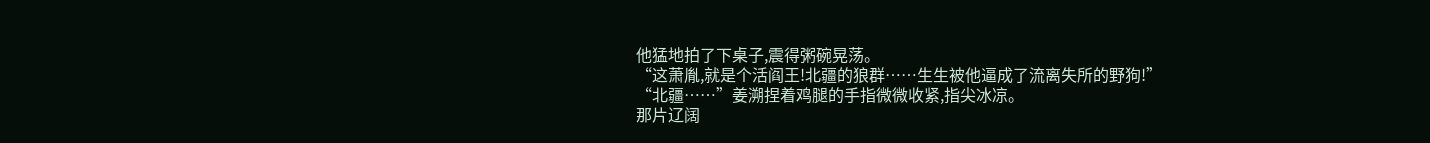他猛地拍了下桌子,震得粥碗晃荡。
“这萧胤,就是个活阎王!北疆的狼群……生生被他逼成了流离失所的野狗!”
“北疆……”姜溯捏着鸡腿的手指微微收紧,指尖冰凉。
那片辽阔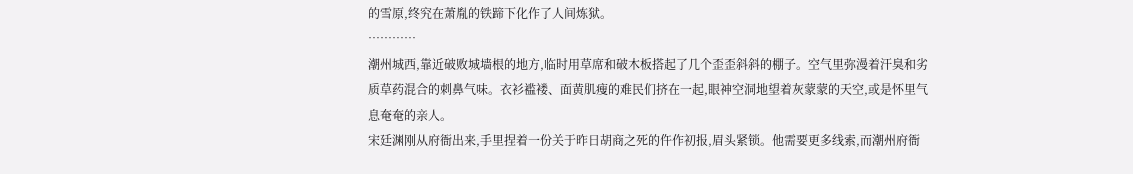的雪原,终究在萧胤的铁蹄下化作了人间炼狱。
…………
潮州城西,靠近破败城墙根的地方,临时用草席和破木板搭起了几个歪歪斜斜的棚子。空气里弥漫着汗臭和劣质草药混合的刺鼻气味。衣衫褴褛、面黄肌瘦的难民们挤在一起,眼神空洞地望着灰蒙蒙的天空,或是怀里气息奄奄的亲人。
宋廷渊刚从府衙出来,手里捏着一份关于昨日胡商之死的仵作初报,眉头紧锁。他需要更多线索,而潮州府衙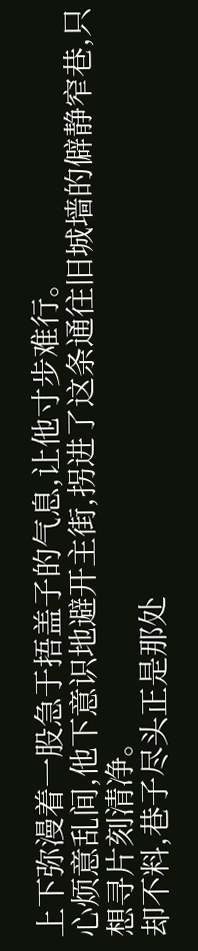上下弥漫着一股急于捂盖子的气息,让他寸步难行。
心烦意乱间,他下意识地避开主街,拐进了这条通往旧城墙的僻静窄巷,只想寻片刻清净。
却不料,巷子尽头正是那处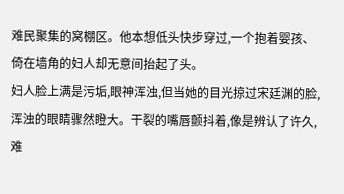难民聚集的窝棚区。他本想低头快步穿过,一个抱着婴孩、倚在墙角的妇人却无意间抬起了头。
妇人脸上满是污垢,眼神浑浊,但当她的目光掠过宋廷渊的脸,浑浊的眼睛骤然瞪大。干裂的嘴唇颤抖着,像是辨认了许久,难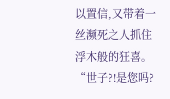以置信,又带着一丝濒死之人抓住浮木般的狂喜。
“世子?!是您吗?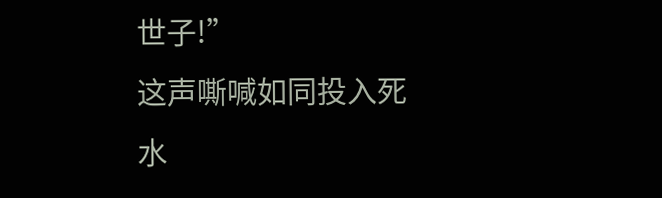世子!”
这声嘶喊如同投入死水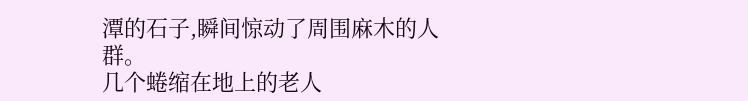潭的石子,瞬间惊动了周围麻木的人群。
几个蜷缩在地上的老人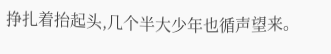挣扎着抬起头,几个半大少年也循声望来。